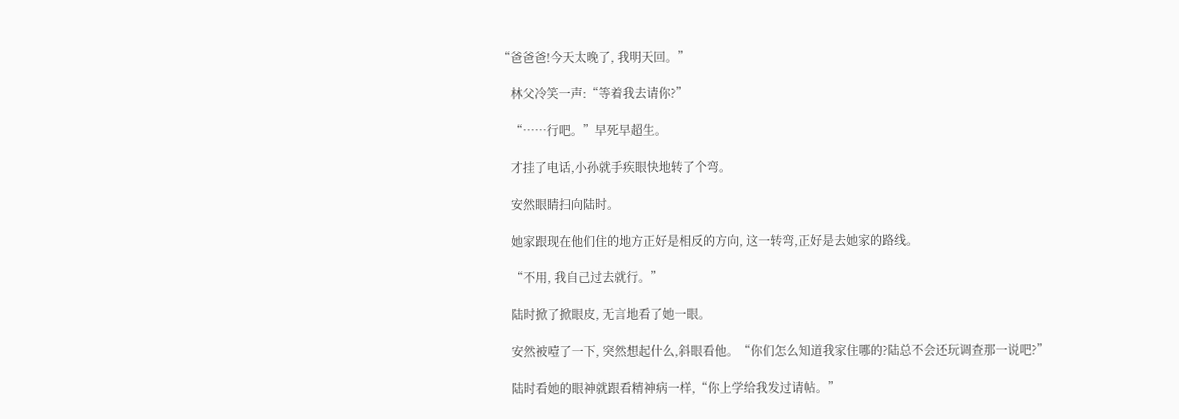“爸爸爸!今天太晚了, 我明天回。”

    林父冷笑一声:“等着我去请你?”

    “……行吧。”早死早超生。

    才挂了电话,小孙就手疾眼快地转了个弯。

    安然眼睛扫向陆时。

    她家跟现在他们住的地方正好是相反的方向, 这一转弯,正好是去她家的路线。

    “不用, 我自己过去就行。”

    陆时掀了掀眼皮, 无言地看了她一眼。

    安然被噎了一下, 突然想起什么,斜眼看他。“你们怎么知道我家住哪的?陆总不会还玩调查那一说吧?”

    陆时看她的眼神就跟看精神病一样,“你上学给我发过请帖。”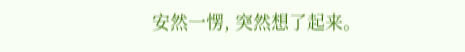安然一愣, 突然想了起来。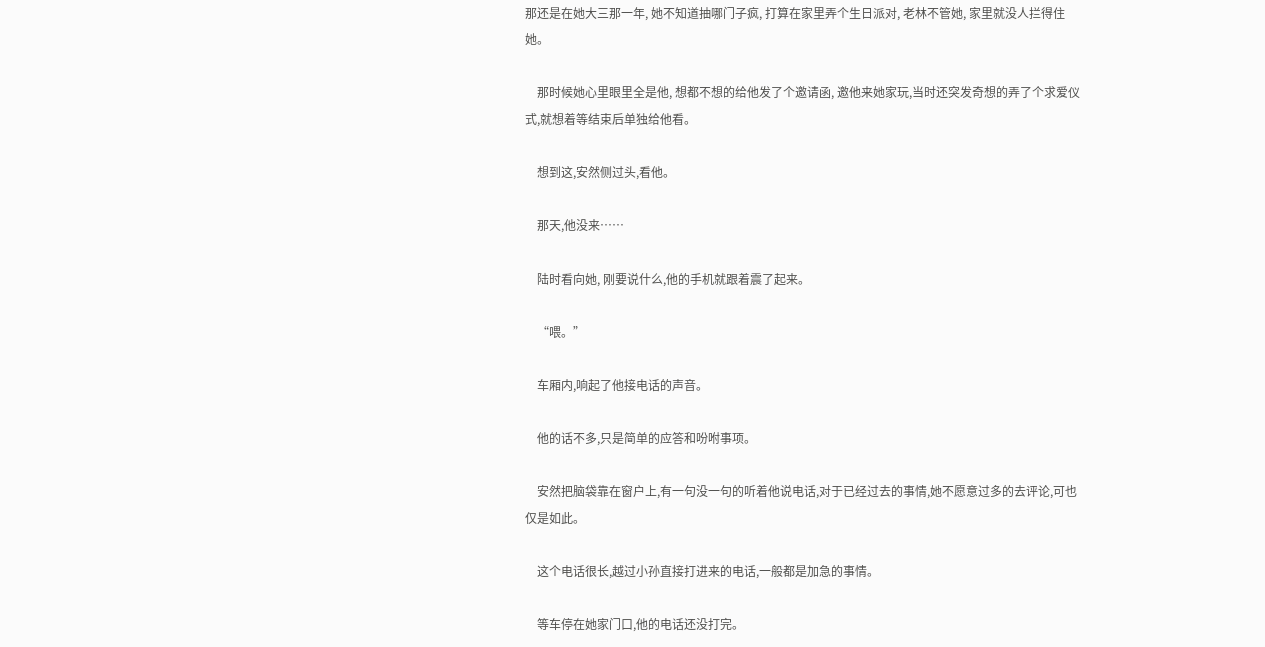那还是在她大三那一年, 她不知道抽哪门子疯, 打算在家里弄个生日派对, 老林不管她, 家里就没人拦得住她。

    那时候她心里眼里全是他, 想都不想的给他发了个邀请函, 邀他来她家玩,当时还突发奇想的弄了个求爱仪式,就想着等结束后单独给他看。

    想到这,安然侧过头,看他。

    那天,他没来……

    陆时看向她, 刚要说什么,他的手机就跟着震了起来。

    “喂。”

    车厢内,响起了他接电话的声音。

    他的话不多,只是简单的应答和吩咐事项。

    安然把脑袋靠在窗户上,有一句没一句的听着他说电话,对于已经过去的事情,她不愿意过多的去评论,可也仅是如此。

    这个电话很长,越过小孙直接打进来的电话,一般都是加急的事情。

    等车停在她家门口,他的电话还没打完。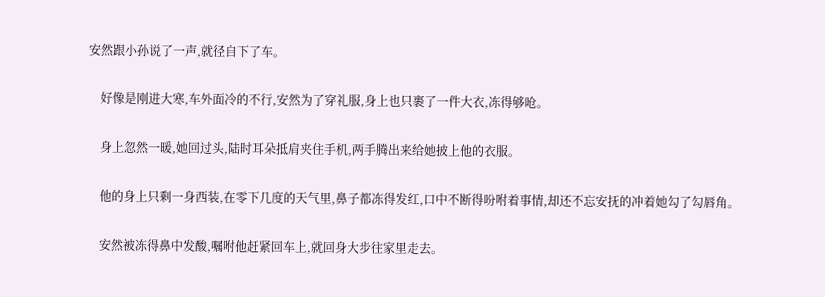安然跟小孙说了一声,就径自下了车。

    好像是刚进大寒,车外面冷的不行,安然为了穿礼服,身上也只裹了一件大衣,冻得够呛。

    身上忽然一暖,她回过头,陆时耳朵抵肩夹住手机,两手腾出来给她披上他的衣服。

    他的身上只剩一身西装,在零下几度的天气里,鼻子都冻得发红,口中不断得吩咐着事情,却还不忘安抚的冲着她勾了勾唇角。

    安然被冻得鼻中发酸,嘱咐他赶紧回车上,就回身大步往家里走去。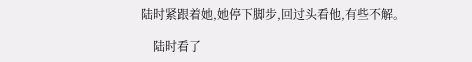陆时紧跟着她,她停下脚步,回过头看他,有些不解。

    陆时看了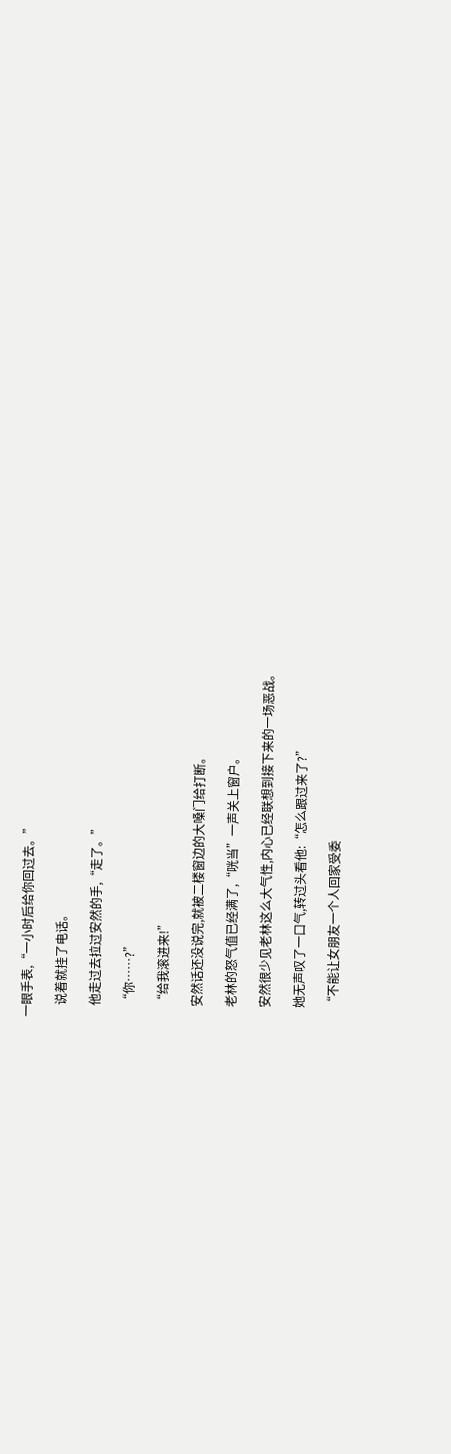一眼手表,“一小时后给你回过去。”

    说着就挂了电话。

    他走过去拉过安然的手,“走了。”

    “你……?”

    “给我滚进来!”

    安然话还没说完,就被二楼窗边的大嗓门给打断。

    老林的怒气值已经满了,“咣当”一声关上窗户。

    安然很少见老林这么大气性,内心已经联想到接下来的一场恶战。

    她无声叹了一口气,转过头看他:“怎么跟过来了?”

    “不能让女朋友一个人回家受委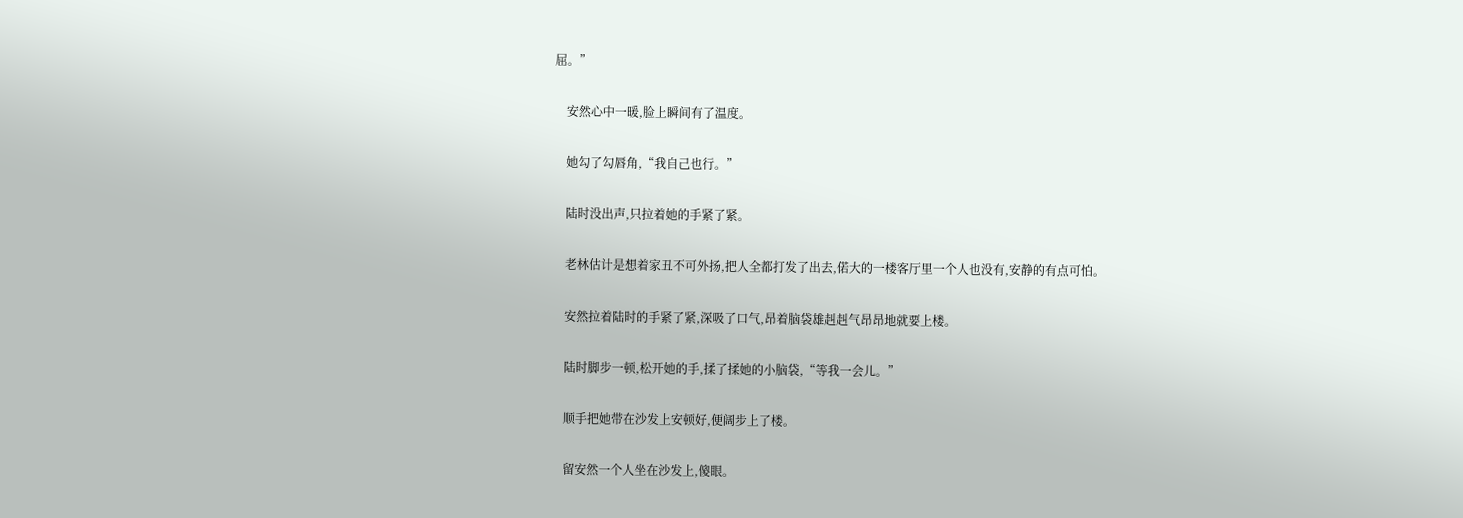屈。”

    安然心中一暖,脸上瞬间有了温度。

    她勾了勾唇角,“我自己也行。”

    陆时没出声,只拉着她的手紧了紧。

    老林估计是想着家丑不可外扬,把人全都打发了出去,偌大的一楼客厅里一个人也没有,安静的有点可怕。

    安然拉着陆时的手紧了紧,深吸了口气,昂着脑袋雄赳赳气昂昂地就要上楼。

    陆时脚步一顿,松开她的手,揉了揉她的小脑袋,“等我一会儿。”

    顺手把她带在沙发上安顿好,便阔步上了楼。

    留安然一个人坐在沙发上,傻眼。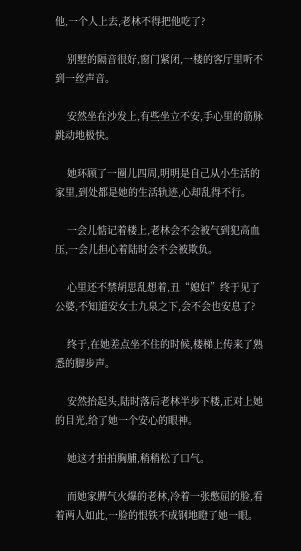他,一个人上去,老林不得把他吃了?

    别墅的隔音很好,窗门紧闭,一楼的客厅里听不到一丝声音。

    安然坐在沙发上,有些坐立不安,手心里的筋脉跳动地极快。

    她环顾了一圈儿四周,明明是自己从小生活的家里,到处都是她的生活轨迹,心却乱得不行。

    一会儿惦记着楼上,老林会不会被气到犯高血压,一会儿担心着陆时会不会被欺负。

    心里还不禁胡思乱想着,丑“媳妇”终于见了公婆,不知道安女士九泉之下,会不会也安息了?

    终于,在她差点坐不住的时候,楼梯上传来了熟悉的脚步声。

    安然抬起头,陆时落后老林半步下楼,正对上她的目光,给了她一个安心的眼神。

    她这才拍拍胸脯,稍稍松了口气。

    而她家脾气火爆的老林,冷着一张憋屈的脸,看着两人如此,一脸的恨铁不成钢地瞪了她一眼。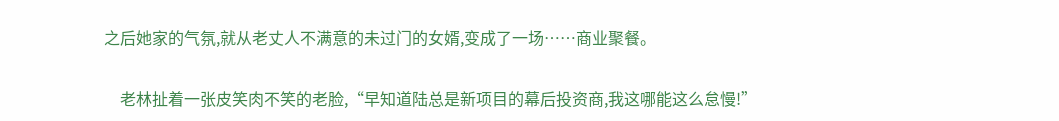之后她家的气氛,就从老丈人不满意的未过门的女婿,变成了一场……商业聚餐。

    老林扯着一张皮笑肉不笑的老脸,“早知道陆总是新项目的幕后投资商,我这哪能这么怠慢!”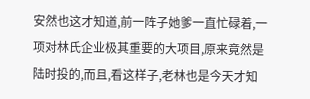安然也这才知道,前一阵子她爹一直忙碌着,一项对林氏企业极其重要的大项目,原来竟然是陆时投的,而且,看这样子,老林也是今天才知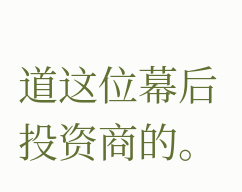道这位幕后投资商的。